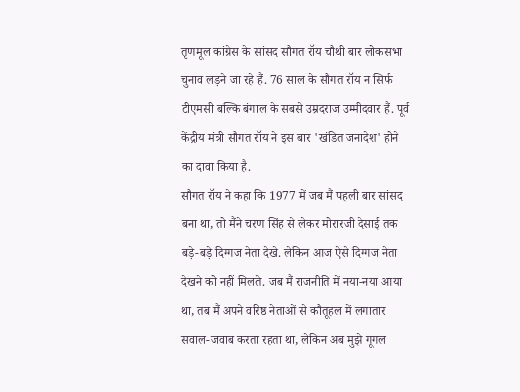तृणमूल कांग्रेस के सांसद सौगत रॉय चौथी बार लोकसभा चुनाव लड़ने जा रहे हैं. 76 साल के सौगत रॉय न सिर्फ टीएमसी बल्कि बंगाल के सबसे उम्रदराज उम्मीदवार हैं. पूर्व केंद्रीय मंत्री सौगत रॉय ने इस बार 'खंडित जनादेश' होने का दावा किया है.
सौगत रॉय ने कहा कि 1977 में जब मैं पहली बार सांसद बना था, तो मैंने चरण सिंह से लेकर मोरारजी देसाई तक बड़े-बड़े दिग्गज नेता देखे. लेकिन आज ऐसे दिग्गज नेता देखने को नहीं मिलते. जब मैं राजनीति में नया-नया आया था, तब मैं अपने वरिष्ठ नेताओं से कौतूहल में लगातार सवाल-जवाब करता रहता था, लेकिन अब मुझे गूगल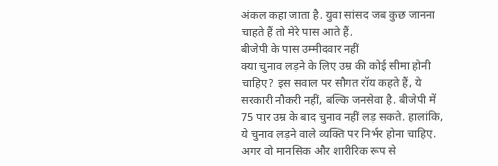अंकल कहा जाता है. युवा सांसद जब कुछ जानना चाहते हैं तो मेरे पास आते हैं.
बीजेपी के पास उम्मीदवार नहीं
क्या चुनाव लड़ने के लिए उम्र की कोई सीमा होनी चाहिए? इस सवाल पर सौगत रॉय कहते हैं, ये सरकारी नौकरी नहीं, बल्कि जनसेवा है. बीजेपी में 75 पार उम्र के बाद चुनाव नहीं लड़ सकते. हालांकि, ये चुनाव लड़ने वाले व्यक्ति पर निर्भर होना चाहिए. अगर वो मानसिक और शारीरिक रूप से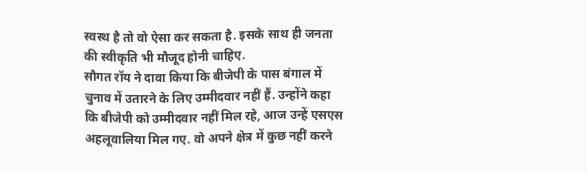स्वस्थ है तो वो ऐसा कर सकता है. इसके साथ ही जनता की स्वीकृति भी मौजूद होनी चाहिए.
सौगत रॉय ने दावा किया कि बीजेपी के पास बंगाल में चुनाव में उतारने के लिए उम्मीदवार नहीं हैं. उन्होंने कहा कि बीजेपी को उम्मीदवार नहीं मिल रहे, आज उन्हें एसएस अहलूवालिया मिल गए. वो अपने क्षेत्र में कुछ नहीं करने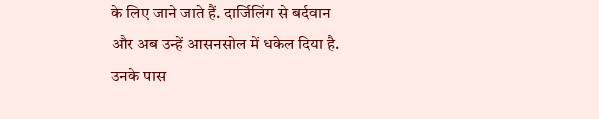के लिए जाने जाते हैं. दार्जिलिंग से बर्दवान और अब उन्हें आसनसोल में धकेल दिया है. उनके पास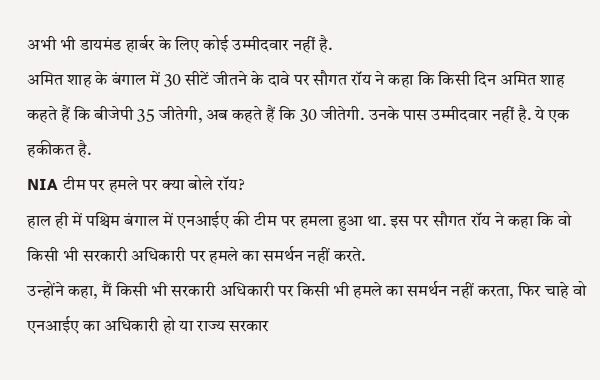अभी भी डायमंड हार्बर के लिए कोई उम्मीदवार नहीं है.
अमित शाह के बंगाल में 30 सीटें जीतने के दावे पर सौगत रॉय ने कहा कि किसी दिन अमित शाह कहते हैं कि बीजेपी 35 जीतेगी, अब कहते हैं कि 30 जीतेगी. उनके पास उम्मीदवार नहीं है. ये एक हकीकत है.
NIA टीम पर हमले पर क्या बोले रॉय?
हाल ही में पश्चिम बंगाल में एनआईए की टीम पर हमला हुआ था. इस पर सौगत रॉय ने कहा कि वो किसी भी सरकारी अधिकारी पर हमले का समर्थन नहीं करते.
उन्होंने कहा, मैं किसी भी सरकारी अधिकारी पर किसी भी हमले का समर्थन नहीं करता, फिर चाहे वो एनआईए का अधिकारी हो या राज्य सरकार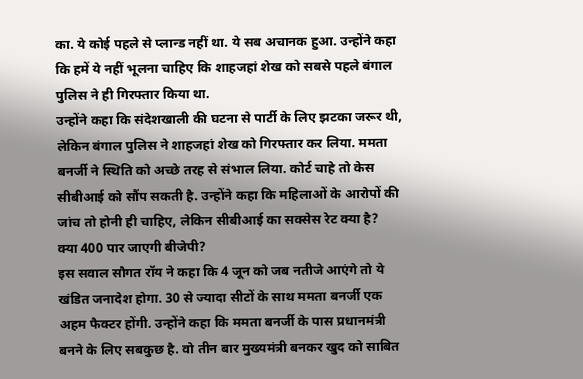का. ये कोई पहले से प्लान्ड नहीं था. ये सब अचानक हुआ. उन्होंने कहा कि हमें ये नहीं भूलना चाहिए कि शाहजहां शेख को सबसे पहले बंगाल पुलिस ने ही गिरफ्तार किया था.
उन्होंने कहा कि संदेशखाली की घटना से पार्टी के लिए झटका जरूर थी, लेकिन बंगाल पुलिस ने शाहजहां शेख को गिरफ्तार कर लिया. ममता बनर्जी ने स्थिति को अच्छे तरह से संभाल लिया. कोर्ट चाहे तो केस सीबीआई को सौंप सकती है. उन्होंने कहा कि महिलाओं के आरोपों की जांच तो होनी ही चाहिए, लेकिन सीबीआई का सक्सेस रेट क्या है?
क्या 400 पार जाएगी बीजेपी?
इस सवाल सौगत रॉय ने कहा कि 4 जून को जब नतीजे आएंगे तो ये खंडित जनादेश होगा. 30 से ज्यादा सीटों के साथ ममता बनर्जी एक अहम फैक्टर होंगी. उन्होंने कहा कि ममता बनर्जी के पास प्रधानमंत्री बनने के लिए सबकुछ है. वो तीन बार मुख्यमंत्री बनकर खुद को साबित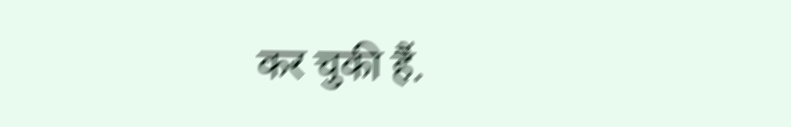कर चुकी हैं.